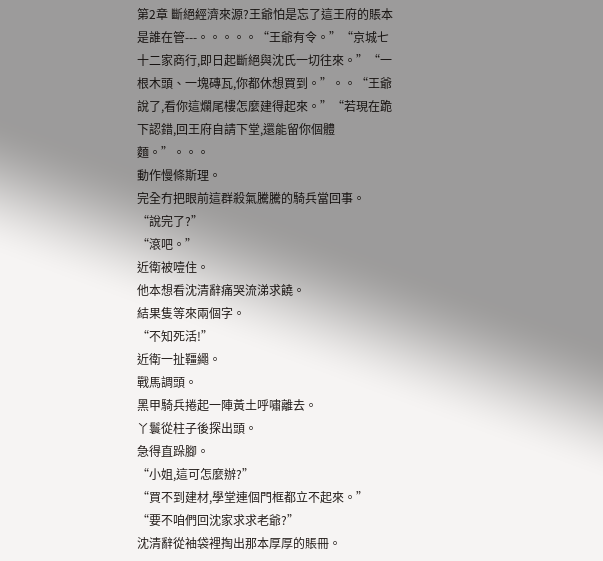第2章 斷絕經濟來源?王爺怕是忘了這王府的賬本是誰在管---。。。。。“王爺有令。”“京城七十二家商行,即日起斷絕與沈氏一切往來。”“一根木頭、一塊磚瓦,你都休想買到。”。。“王爺說了,看你這爛尾樓怎麼建得起來。”“若現在跪下認錯,回王府自請下堂,還能留你個體麵。”。。。
動作慢條斯理。
完全冇把眼前這群殺氣騰騰的騎兵當回事。
“說完了?”
“滾吧。”
近衛被噎住。
他本想看沈清辭痛哭流涕求饒。
結果隻等來兩個字。
“不知死活!”
近衛一扯韁繩。
戰馬調頭。
黑甲騎兵捲起一陣黃土呼嘯離去。
丫鬟從柱子後探出頭。
急得直跺腳。
“小姐,這可怎麼辦?”
“買不到建材,學堂連個門框都立不起來。”
“要不咱們回沈家求求老爺?”
沈清辭從袖袋裡掏出那本厚厚的賬冊。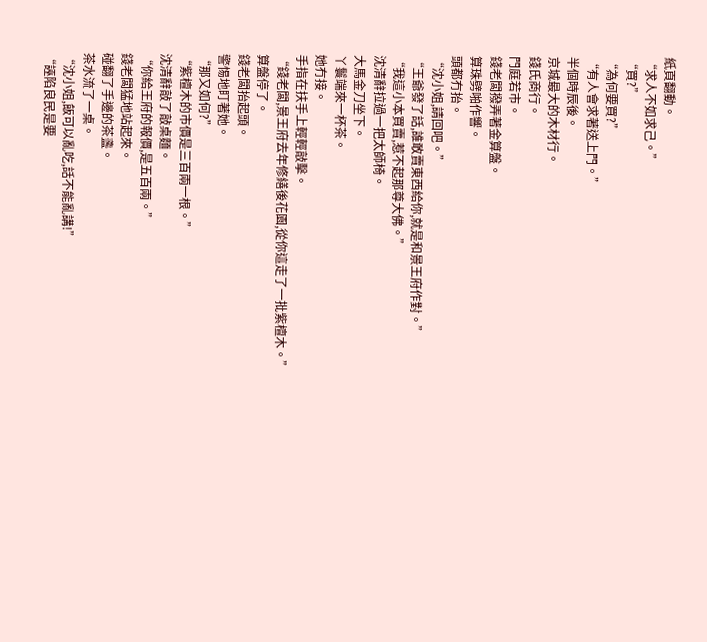紙頁翻動。
“求人不如求己。”
“買?”
“為何要買?”
“有人會求著送上門。”
半個時辰後。
京城最大的木材行。
錢氏商行。
門庭若市。
錢老闆撥弄著金算盤。
算珠劈啪作響。
頭都冇抬。
“沈小姐,請回吧。”
“王爺發了話,誰敢賣東西給你,就是和景王府作對。”
“我這小本買賣,惹不起那尊大佛。”
沈清辭拉過一把太師椅。
大馬金刀坐下。
丫鬟端來一杯茶。
她冇接。
手指在扶手上輕輕敲擊。
“錢老闆,景王府去年修繕後花園,從你這走了一批紫檀木。”
算盤停了。
錢老闆抬起頭。
警惕地盯著她。
“那又如何?”
“紫檀木的市價是三百兩一根。”
沈清辭敲了敲桌麵。
“你給王府的報價,是五百兩。”
錢老闆猛地站起來。
碰翻了手邊的茶盞。
茶水流了一桌。
“沈小姐,飯可以亂吃,話不能亂講!”
“誣陷良民是要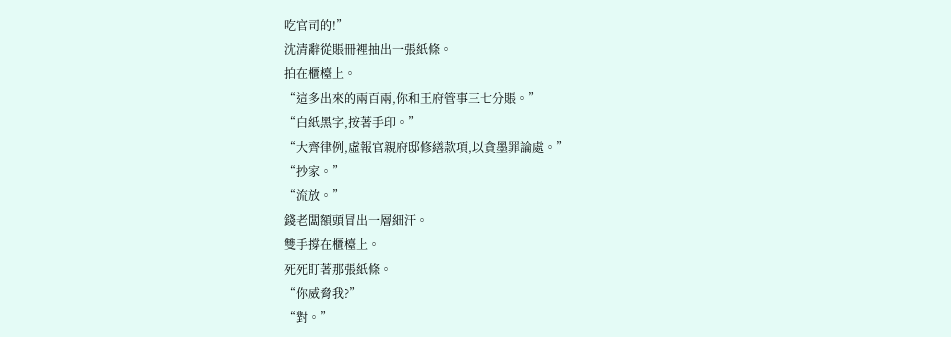吃官司的!”
沈清辭從賬冊裡抽出一張紙條。
拍在櫃檯上。
“這多出來的兩百兩,你和王府管事三七分賬。”
“白紙黑字,按著手印。”
“大齊律例,虛報官親府邸修繕款項,以貪墨罪論處。”
“抄家。”
“流放。”
錢老闆額頭冒出一層細汗。
雙手撐在櫃檯上。
死死盯著那張紙條。
“你威脅我?”
“對。”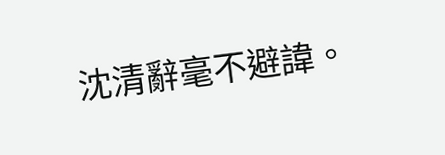沈清辭毫不避諱。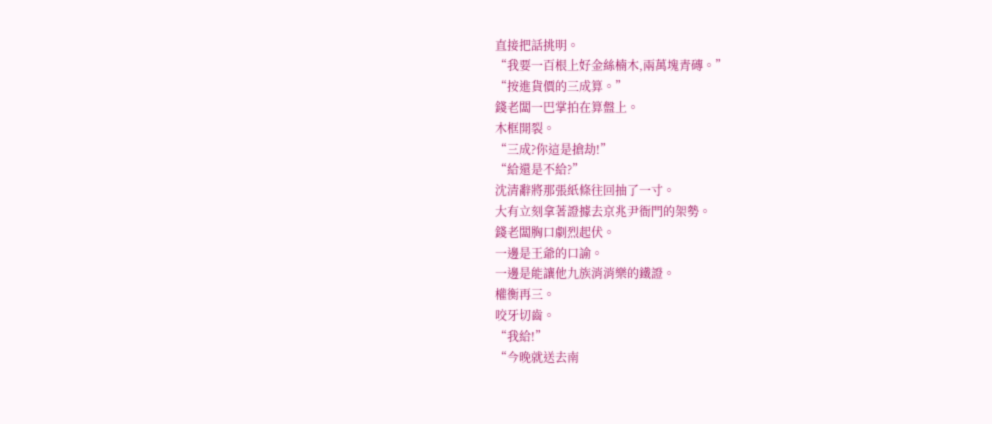直接把話挑明。
“我要一百根上好金絲楠木,兩萬塊青磚。”
“按進貨價的三成算。”
錢老闆一巴掌拍在算盤上。
木框開裂。
“三成?你這是搶劫!”
“給還是不給?”
沈清辭將那張紙條往回抽了一寸。
大有立刻拿著證據去京兆尹衙門的架勢。
錢老闆胸口劇烈起伏。
一邊是王爺的口諭。
一邊是能讓他九族消消樂的鐵證。
權衡再三。
咬牙切齒。
“我給!”
“今晚就送去南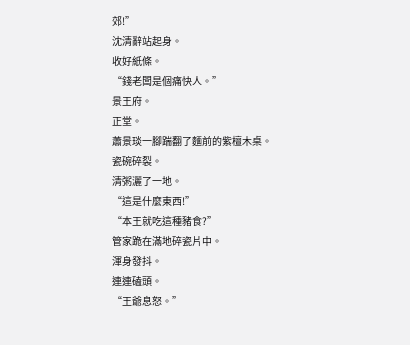郊!”
沈清辭站起身。
收好紙條。
“錢老闆是個痛快人。”
景王府。
正堂。
蕭景琰一腳踹翻了麵前的紫檀木桌。
瓷碗碎裂。
清粥灑了一地。
“這是什麼東西!”
“本王就吃這種豬食?”
管家跪在滿地碎瓷片中。
渾身發抖。
連連磕頭。
“王爺息怒。”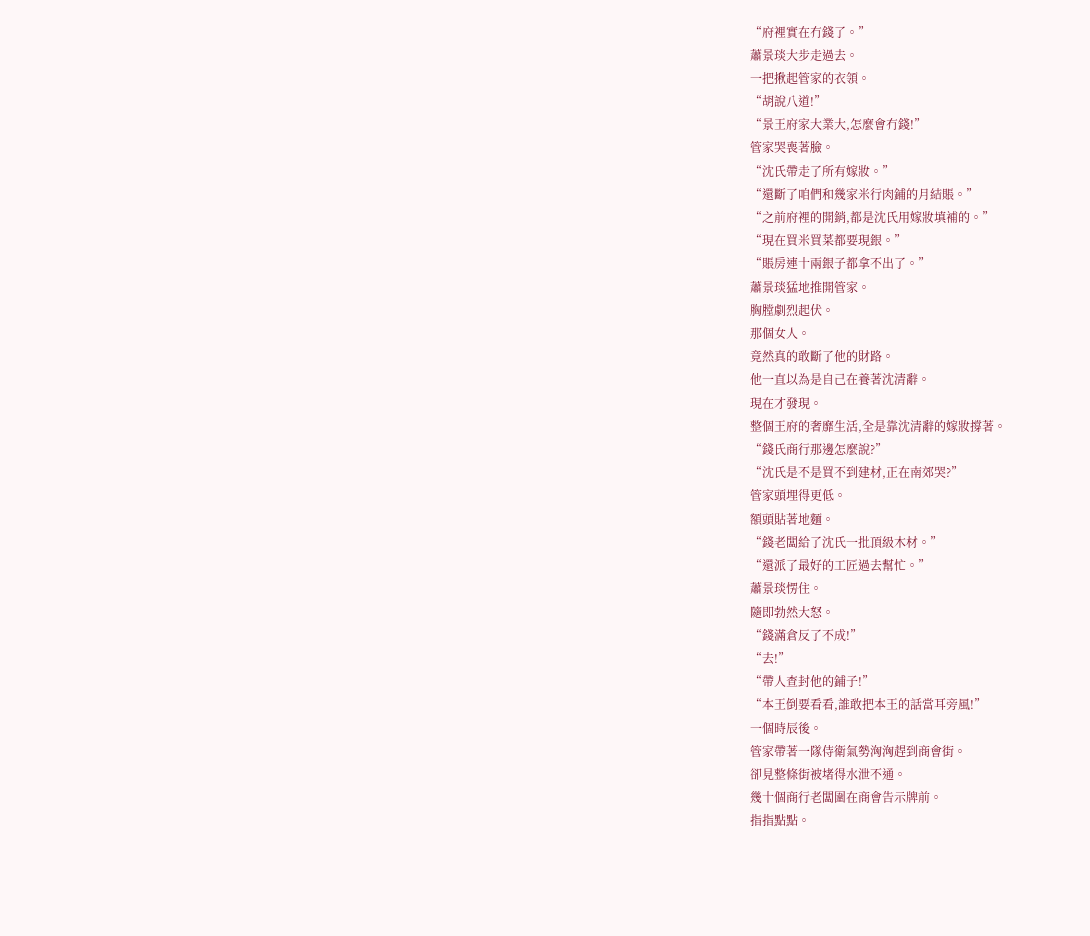“府裡實在冇錢了。”
蕭景琰大步走過去。
一把揪起管家的衣領。
“胡說八道!”
“景王府家大業大,怎麼會冇錢!”
管家哭喪著臉。
“沈氏帶走了所有嫁妝。”
“還斷了咱們和幾家米行肉鋪的月結賬。”
“之前府裡的開銷,都是沈氏用嫁妝填補的。”
“現在買米買菜都要現銀。”
“賬房連十兩銀子都拿不出了。”
蕭景琰猛地推開管家。
胸膛劇烈起伏。
那個女人。
竟然真的敢斷了他的財路。
他一直以為是自己在養著沈清辭。
現在才發現。
整個王府的奢靡生活,全是靠沈清辭的嫁妝撐著。
“錢氏商行那邊怎麼說?”
“沈氏是不是買不到建材,正在南郊哭?”
管家頭埋得更低。
額頭貼著地麵。
“錢老闆給了沈氏一批頂級木材。”
“還派了最好的工匠過去幫忙。”
蕭景琰愣住。
隨即勃然大怒。
“錢滿倉反了不成!”
“去!”
“帶人查封他的鋪子!”
“本王倒要看看,誰敢把本王的話當耳旁風!”
一個時辰後。
管家帶著一隊侍衛氣勢洶洶趕到商會街。
卻見整條街被堵得水泄不通。
幾十個商行老闆圍在商會告示牌前。
指指點點。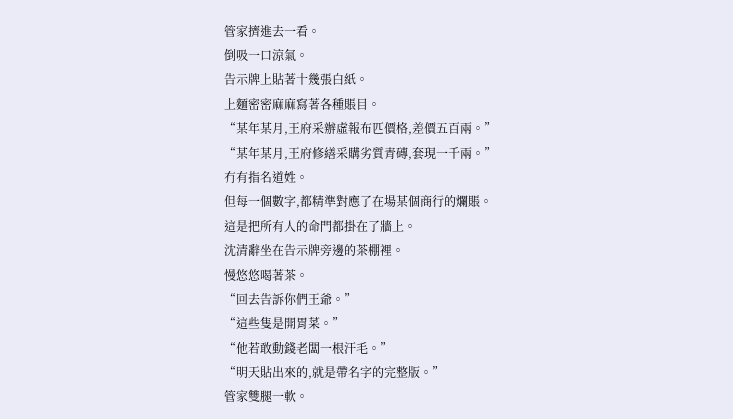管家擠進去一看。
倒吸一口涼氣。
告示牌上貼著十幾張白紙。
上麵密密麻麻寫著各種賬目。
“某年某月,王府采辦虛報布匹價格,差價五百兩。”
“某年某月,王府修繕采購劣質青磚,套現一千兩。”
冇有指名道姓。
但每一個數字,都精準對應了在場某個商行的爛賬。
這是把所有人的命門都掛在了牆上。
沈清辭坐在告示牌旁邊的茶棚裡。
慢悠悠喝著茶。
“回去告訴你們王爺。”
“這些隻是開胃菜。”
“他若敢動錢老闆一根汗毛。”
“明天貼出來的,就是帶名字的完整版。”
管家雙腿一軟。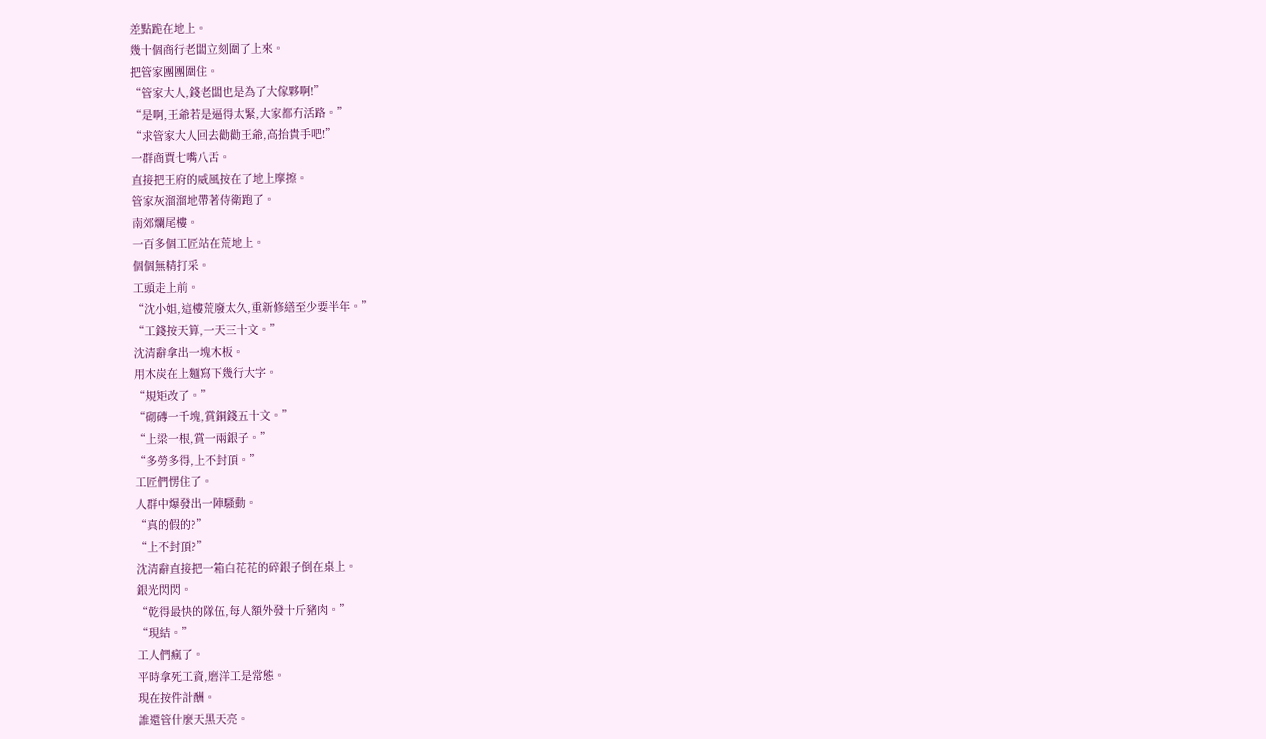差點跪在地上。
幾十個商行老闆立刻圍了上來。
把管家團團圍住。
“管家大人,錢老闆也是為了大傢夥啊!”
“是啊,王爺若是逼得太緊,大家都冇活路。”
“求管家大人回去勸勸王爺,高抬貴手吧!”
一群商賈七嘴八舌。
直接把王府的威風按在了地上摩擦。
管家灰溜溜地帶著侍衛跑了。
南郊爛尾樓。
一百多個工匠站在荒地上。
個個無精打采。
工頭走上前。
“沈小姐,這樓荒廢太久,重新修繕至少要半年。”
“工錢按天算,一天三十文。”
沈清辭拿出一塊木板。
用木炭在上麵寫下幾行大字。
“規矩改了。”
“砌磚一千塊,賞銅錢五十文。”
“上梁一根,賞一兩銀子。”
“多勞多得,上不封頂。”
工匠們愣住了。
人群中爆發出一陣騷動。
“真的假的?”
“上不封頂?”
沈清辭直接把一箱白花花的碎銀子倒在桌上。
銀光閃閃。
“乾得最快的隊伍,每人額外發十斤豬肉。”
“現結。”
工人們瘋了。
平時拿死工資,磨洋工是常態。
現在按件計酬。
誰還管什麼天黑天亮。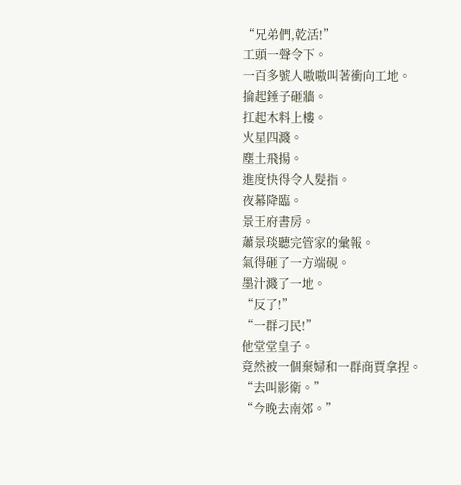“兄弟們,乾活!”
工頭一聲令下。
一百多號人嗷嗷叫著衝向工地。
掄起錘子砸牆。
扛起木料上樓。
火星四濺。
塵土飛揚。
進度快得令人髮指。
夜幕降臨。
景王府書房。
蕭景琰聽完管家的彙報。
氣得砸了一方端硯。
墨汁濺了一地。
“反了!”
“一群刁民!”
他堂堂皇子。
竟然被一個棄婦和一群商賈拿捏。
“去叫影衛。”
“今晚去南郊。”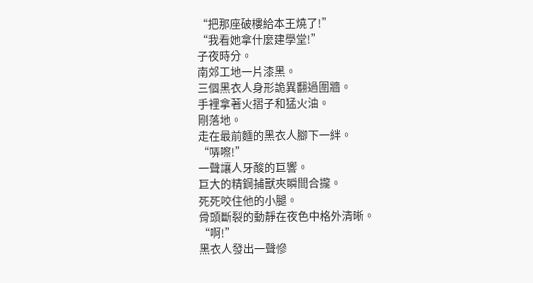“把那座破樓給本王燒了!”
“我看她拿什麼建學堂!”
子夜時分。
南郊工地一片漆黑。
三個黑衣人身形詭異翻過圍牆。
手裡拿著火摺子和猛火油。
剛落地。
走在最前麵的黑衣人腳下一絆。
“哢嚓!”
一聲讓人牙酸的巨響。
巨大的精鋼捕獸夾瞬間合攏。
死死咬住他的小腿。
骨頭斷裂的動靜在夜色中格外清晰。
“啊!”
黑衣人發出一聲慘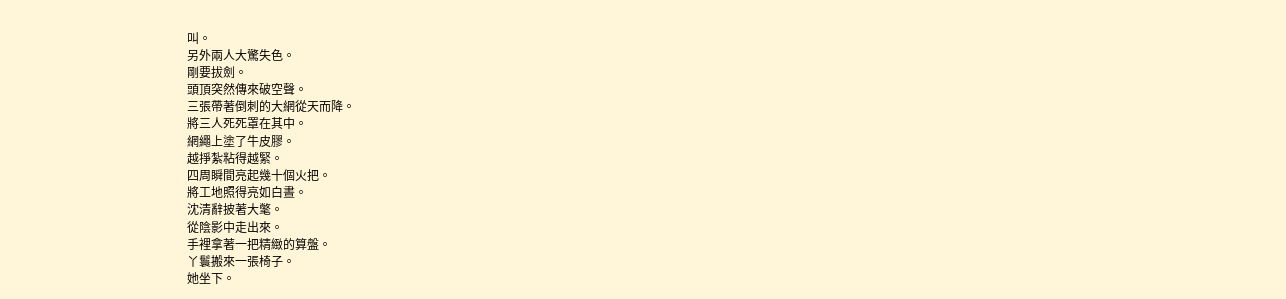叫。
另外兩人大驚失色。
剛要拔劍。
頭頂突然傳來破空聲。
三張帶著倒刺的大網從天而降。
將三人死死罩在其中。
網繩上塗了牛皮膠。
越掙紮粘得越緊。
四周瞬間亮起幾十個火把。
將工地照得亮如白晝。
沈清辭披著大氅。
從陰影中走出來。
手裡拿著一把精緻的算盤。
丫鬟搬來一張椅子。
她坐下。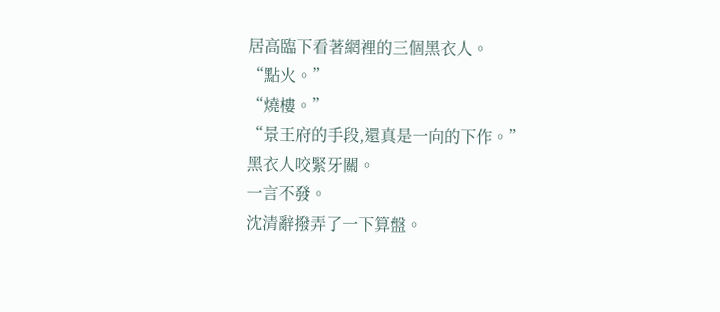居高臨下看著網裡的三個黑衣人。
“點火。”
“燒樓。”
“景王府的手段,還真是一向的下作。”
黑衣人咬緊牙關。
一言不發。
沈清辭撥弄了一下算盤。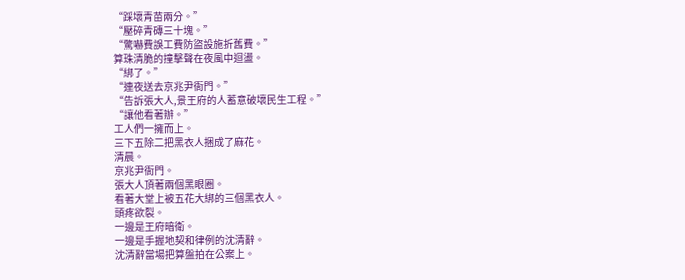“踩壞青苗兩分。”
“壓碎青磚三十塊。”
“驚嚇費誤工費防盜設施折舊費。”
算珠清脆的撞擊聲在夜風中迴盪。
“綁了。”
“連夜送去京兆尹衙門。”
“告訴張大人,景王府的人蓄意破壞民生工程。”
“讓他看著辦。”
工人們一擁而上。
三下五除二把黑衣人捆成了麻花。
清晨。
京兆尹衙門。
張大人頂著兩個黑眼圈。
看著大堂上被五花大綁的三個黑衣人。
頭疼欲裂。
一邊是王府暗衛。
一邊是手握地契和律例的沈清辭。
沈清辭當場把算盤拍在公案上。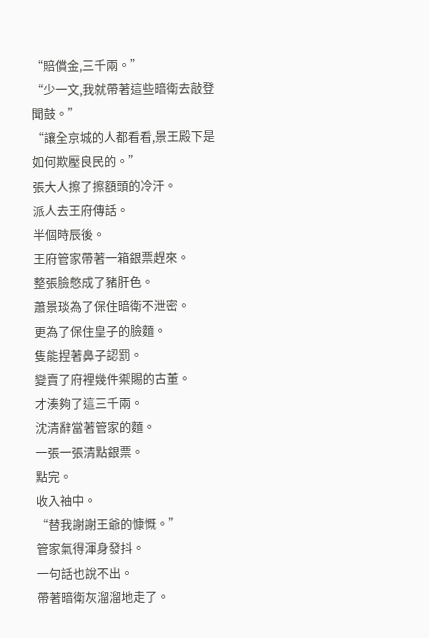“賠償金,三千兩。”
“少一文,我就帶著這些暗衛去敲登聞鼓。”
“讓全京城的人都看看,景王殿下是如何欺壓良民的。”
張大人擦了擦額頭的冷汗。
派人去王府傳話。
半個時辰後。
王府管家帶著一箱銀票趕來。
整張臉憋成了豬肝色。
蕭景琰為了保住暗衛不泄密。
更為了保住皇子的臉麵。
隻能捏著鼻子認罰。
變賣了府裡幾件禦賜的古董。
才湊夠了這三千兩。
沈清辭當著管家的麵。
一張一張清點銀票。
點完。
收入袖中。
“替我謝謝王爺的慷慨。”
管家氣得渾身發抖。
一句話也說不出。
帶著暗衛灰溜溜地走了。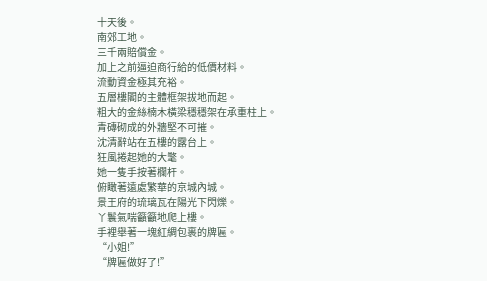十天後。
南郊工地。
三千兩賠償金。
加上之前逼迫商行給的低價材料。
流動資金極其充裕。
五層樓閣的主體框架拔地而起。
粗大的金絲楠木橫梁穩穩架在承重柱上。
青磚砌成的外牆堅不可摧。
沈清辭站在五樓的露台上。
狂風捲起她的大氅。
她一隻手按著欄杆。
俯瞰著遠處繁華的京城內城。
景王府的琉璃瓦在陽光下閃爍。
丫鬟氣喘籲籲地爬上樓。
手裡舉著一塊紅綢包裹的牌匾。
“小姐!”
“牌匾做好了!”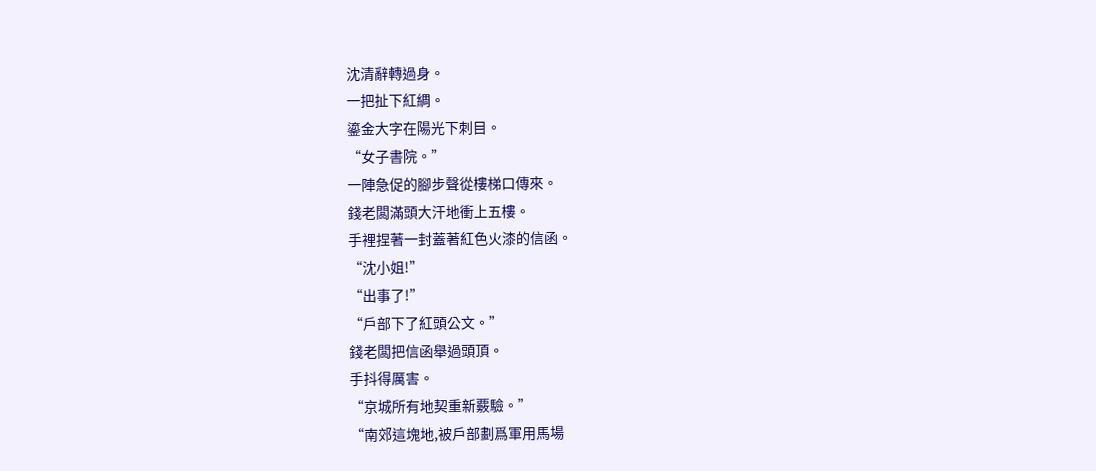沈清辭轉過身。
一把扯下紅綢。
鎏金大字在陽光下刺目。
“女子書院。”
一陣急促的腳步聲從樓梯口傳來。
錢老闆滿頭大汗地衝上五樓。
手裡捏著一封蓋著紅色火漆的信函。
“沈小姐!”
“出事了!”
“戶部下了紅頭公文。”
錢老闆把信函舉過頭頂。
手抖得厲害。
“京城所有地契重新覈驗。”
“南郊這塊地,被戶部劃爲軍用馬場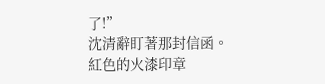了!”
沈清辭盯著那封信函。
紅色的火漆印章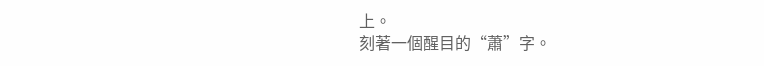上。
刻著一個醒目的“蕭”字。